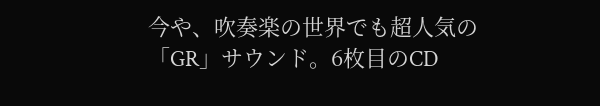今や、吹奏楽の世界でも超人気の「GR」サウンド。6枚目のCD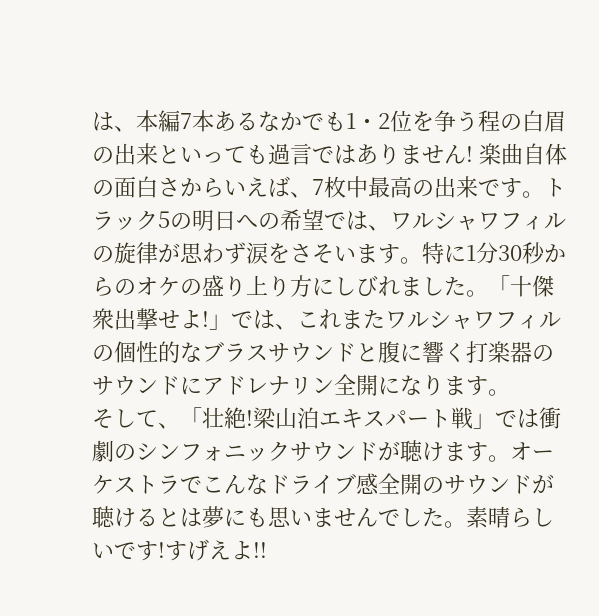は、本編7本あるなかでも1・2位を争う程の白眉の出来といっても過言ではありません! 楽曲自体の面白さからいえば、7枚中最高の出来です。トラック5の明日への希望では、ワルシャワフィルの旋律が思わず涙をさそいます。特に1分30秒からのオケの盛り上り方にしびれました。「十傑衆出撃せよ!」では、これまたワルシャワフィルの個性的なブラスサウンドと腹に響く打楽器のサウンドにアドレナリン全開になります。
そして、「壮絶!梁山泊エキスパート戦」では衝劇のシンフォニックサウンドが聴けます。オーケストラでこんなドライブ感全開のサウンドが聴けるとは夢にも思いませんでした。素晴らしいです!すげえよ!!